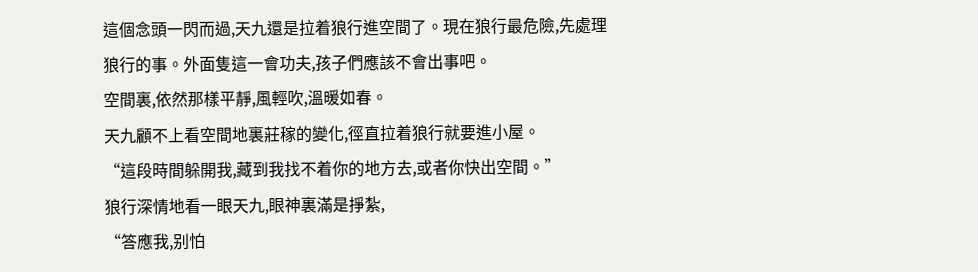這個念頭一閃而過,天九還是拉着狼行進空間了。現在狼行最危險,先處理狼行的事。外面隻這一會功夫,孩子們應該不會出事吧。
空間裏,依然那樣平靜,風輕吹,溫暖如春。
天九顧不上看空間地裏莊稼的變化,徑直拉着狼行就要進小屋。
“這段時間躲開我,藏到我找不着你的地方去,或者你快出空間。”
狼行深情地看一眼天九,眼神裏滿是掙紮,
“答應我,别怕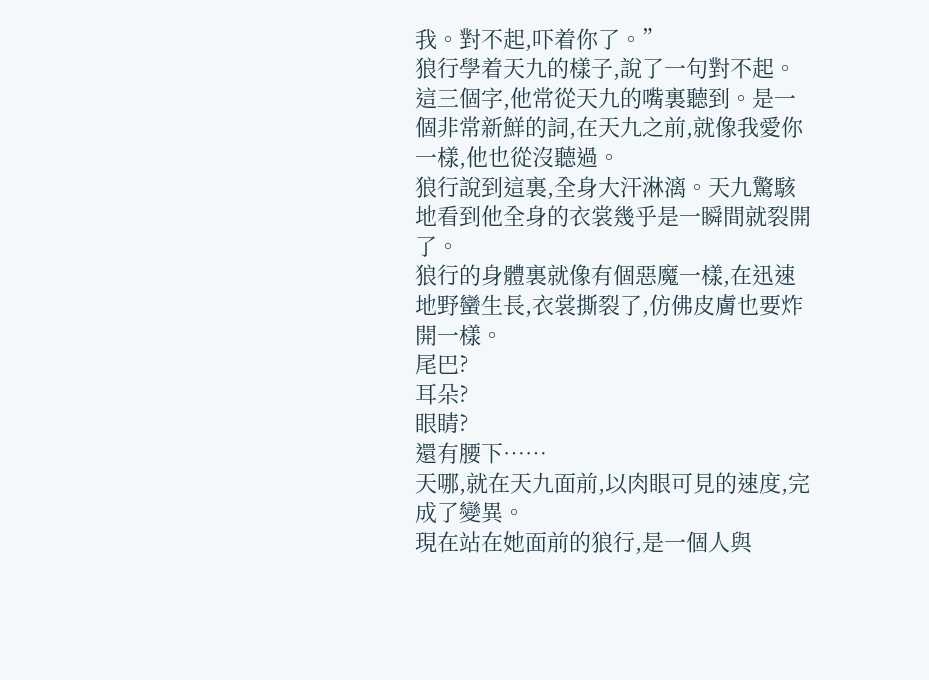我。對不起,吓着你了。”
狼行學着天九的樣子,說了一句對不起。這三個字,他常從天九的嘴裏聽到。是一個非常新鮮的詞,在天九之前,就像我愛你一樣,他也從沒聽過。
狼行說到這裏,全身大汗淋漓。天九驚駭地看到他全身的衣裳幾乎是一瞬間就裂開了。
狼行的身體裏就像有個惡魔一樣,在迅速地野蠻生長,衣裳撕裂了,仿佛皮膚也要炸開一樣。
尾巴?
耳朵?
眼睛?
還有腰下……
天哪,就在天九面前,以肉眼可見的速度,完成了變異。
現在站在她面前的狼行,是一個人與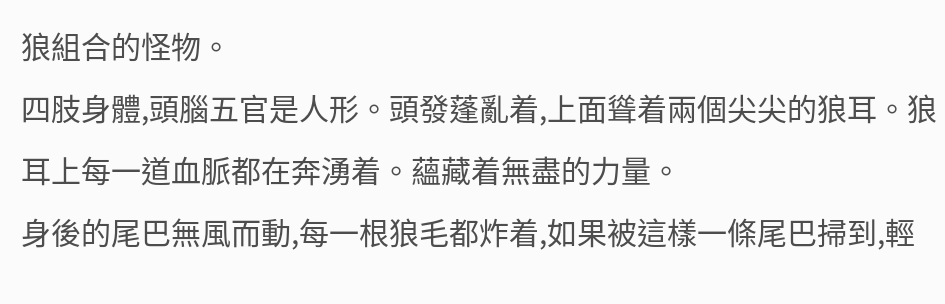狼組合的怪物。
四肢身體,頭腦五官是人形。頭發蓬亂着,上面聳着兩個尖尖的狼耳。狼耳上每一道血脈都在奔湧着。蘊藏着無盡的力量。
身後的尾巴無風而動,每一根狼毛都炸着,如果被這樣一條尾巴掃到,輕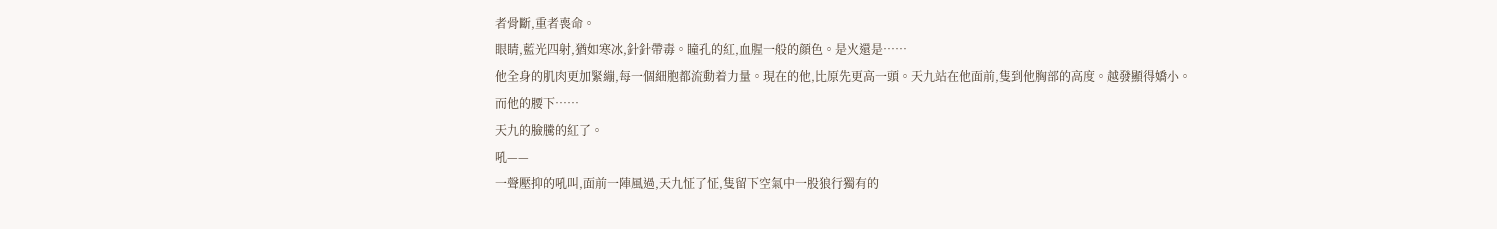者骨斷,重者喪命。
眼睛,藍光四射,猶如寒冰,針針帶毒。瞳孔的紅,血腥一般的顔色。是火還是……
他全身的肌肉更加緊繃,每一個細胞都流動着力量。現在的他,比原先更高一頭。天九站在他面前,隻到他胸部的高度。越發顯得嬌小。
而他的腰下……
天九的臉騰的紅了。
吼——
一聲壓抑的吼叫,面前一陣風過,天九怔了怔,隻留下空氣中一股狼行獨有的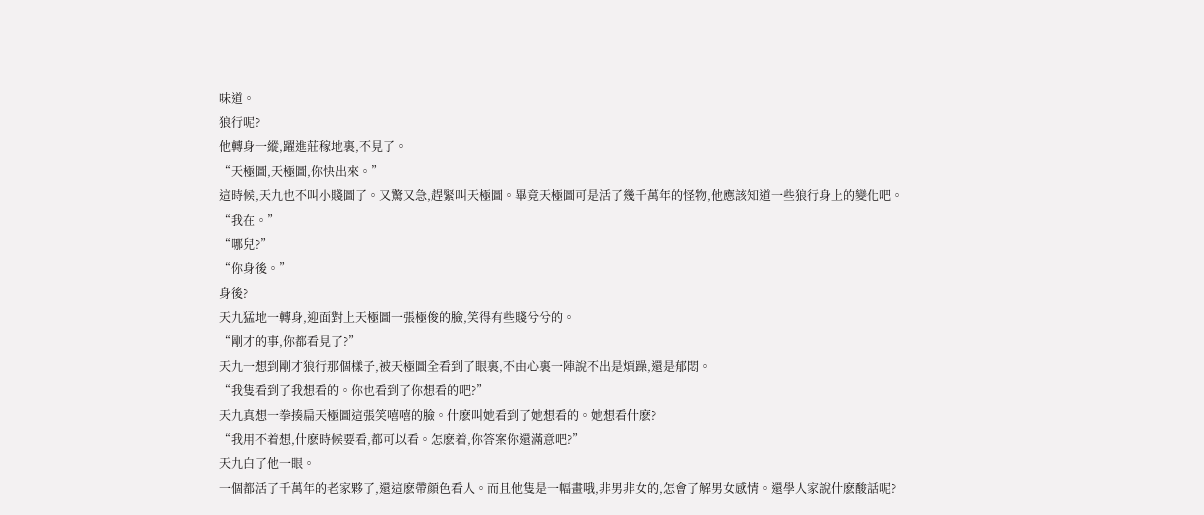味道。
狼行呢?
他轉身一縱,躍進莊稼地裏,不見了。
“天極圖,天極圖,你快出來。”
這時候,天九也不叫小賤圖了。又驚又急,趕緊叫天極圖。畢竟天極圖可是活了幾千萬年的怪物,他應該知道一些狼行身上的變化吧。
“我在。”
“哪兒?”
“你身後。”
身後?
天九猛地一轉身,迎面對上天極圖一張極俊的臉,笑得有些賤兮兮的。
“剛才的事,你都看見了?”
天九一想到剛才狼行那個樣子,被天極圖全看到了眼裏,不由心裏一陣說不出是煩躁,還是郁悶。
“我隻看到了我想看的。你也看到了你想看的吧?”
天九真想一拳揍扁天極圖這張笑嘻嘻的臉。什麽叫她看到了她想看的。她想看什麽?
“我用不着想,什麽時候要看,都可以看。怎麽着,你答案你還滿意吧?”
天九白了他一眼。
一個都活了千萬年的老家夥了,還這麽帶顔色看人。而且他隻是一幅畫哦,非男非女的,怎會了解男女感情。還學人家說什麽酸話呢?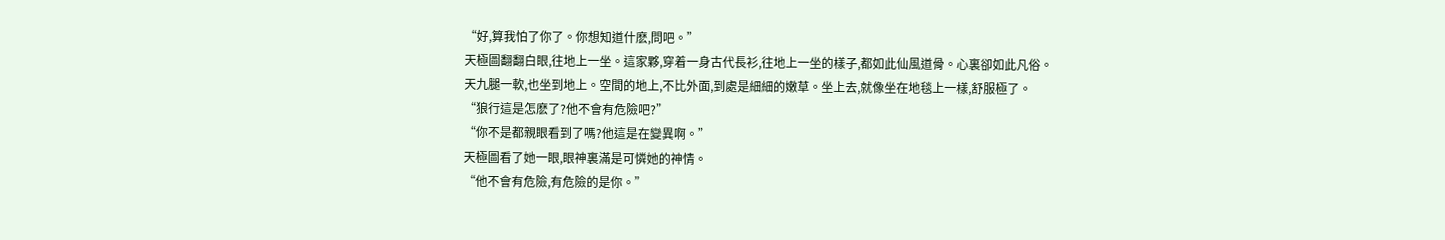“好,算我怕了你了。你想知道什麽,問吧。”
天極圖翻翻白眼,往地上一坐。這家夥,穿着一身古代長衫,往地上一坐的樣子,都如此仙風道骨。心裏卻如此凡俗。
天九腿一軟,也坐到地上。空間的地上,不比外面,到處是細細的嫩草。坐上去,就像坐在地毯上一樣,舒服極了。
“狼行這是怎麽了?他不會有危險吧?”
“你不是都親眼看到了嗎?他這是在變異啊。”
天極圖看了她一眼,眼神裏滿是可憐她的神情。
“他不會有危險,有危險的是你。”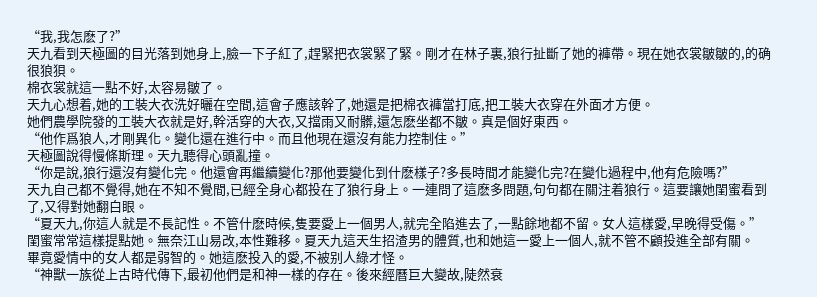“我,我怎麽了?”
天九看到天極圖的目光落到她身上,臉一下子紅了,趕緊把衣裳緊了緊。剛才在林子裏,狼行扯斷了她的褲帶。現在她衣裳皺皺的,的确很狼狽。
棉衣裳就這一點不好,太容易皺了。
天九心想着,她的工裝大衣洗好曬在空間,這會子應該幹了,她還是把棉衣褲當打底,把工裝大衣穿在外面才方便。
她們農學院發的工裝大衣就是好,幹活穿的大衣,又擋雨又耐髒,還怎麽坐都不皺。真是個好東西。
“他作爲狼人,才剛異化。變化還在進行中。而且他現在還沒有能力控制住。”
天極圖說得慢條斯理。天九聽得心頭亂撞。
“你是說,狼行還沒有變化完。他還會再繼續變化?那他要變化到什麽樣子?多長時間才能變化完?在變化過程中,他有危險嗎?”
天九自己都不覺得,她在不知不覺間,已經全身心都投在了狼行身上。一連問了這麽多問題,句句都在關注着狼行。這要讓她閨蜜看到了,又得對她翻白眼。
“夏天九,你這人就是不長記性。不管什麽時候,隻要愛上一個男人,就完全陷進去了,一點餘地都不留。女人這樣愛,早晚得受傷。”
閨蜜常常這樣提點她。無奈江山易改,本性難移。夏天九這天生招渣男的體質,也和她這一愛上一個人,就不管不顧投進全部有關。
畢竟愛情中的女人都是弱智的。她這麽投入的愛,不被别人綠才怪。
“神獸一族從上古時代傳下,最初他們是和神一樣的存在。後來經曆巨大變故,陡然衰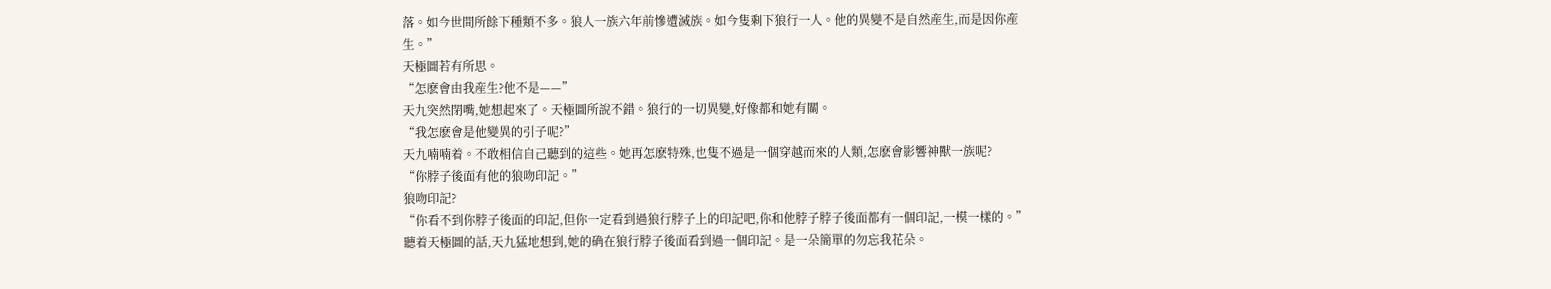落。如今世間所餘下種類不多。狼人一族六年前慘遭滅族。如今隻剩下狼行一人。他的異變不是自然産生,而是因你産生。”
天極圖若有所思。
“怎麽會由我産生?他不是——”
天九突然閉嘴,她想起來了。天極圖所說不錯。狼行的一切異變,好像都和她有關。
“我怎麽會是他變異的引子呢?”
天九喃喃着。不敢相信自己聽到的這些。她再怎麽特殊,也隻不過是一個穿越而來的人類,怎麽會影響神獸一族呢?
“你脖子後面有他的狼吻印記。”
狼吻印記?
“你看不到你脖子後面的印記,但你一定看到過狼行脖子上的印記吧,你和他脖子脖子後面都有一個印記,一模一樣的。”
聽着天極圖的話,天九猛地想到,她的确在狼行脖子後面看到過一個印記。是一朵簡單的勿忘我花朵。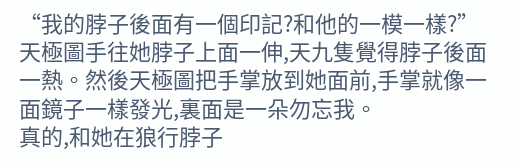“我的脖子後面有一個印記?和他的一模一樣?”
天極圖手往她脖子上面一伸,天九隻覺得脖子後面一熱。然後天極圖把手掌放到她面前,手掌就像一面鏡子一樣發光,裏面是一朵勿忘我。
真的,和她在狼行脖子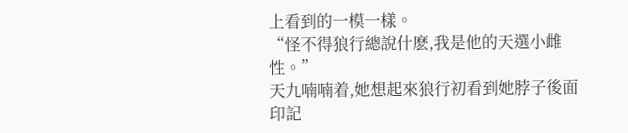上看到的一模一樣。
“怪不得狼行總說什麽,我是他的天選小雌性。”
天九喃喃着,她想起來狼行初看到她脖子後面印記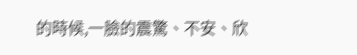的時候,一臉的震驚、不安、欣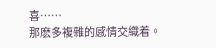喜……
那麽多複雜的感情交織着。